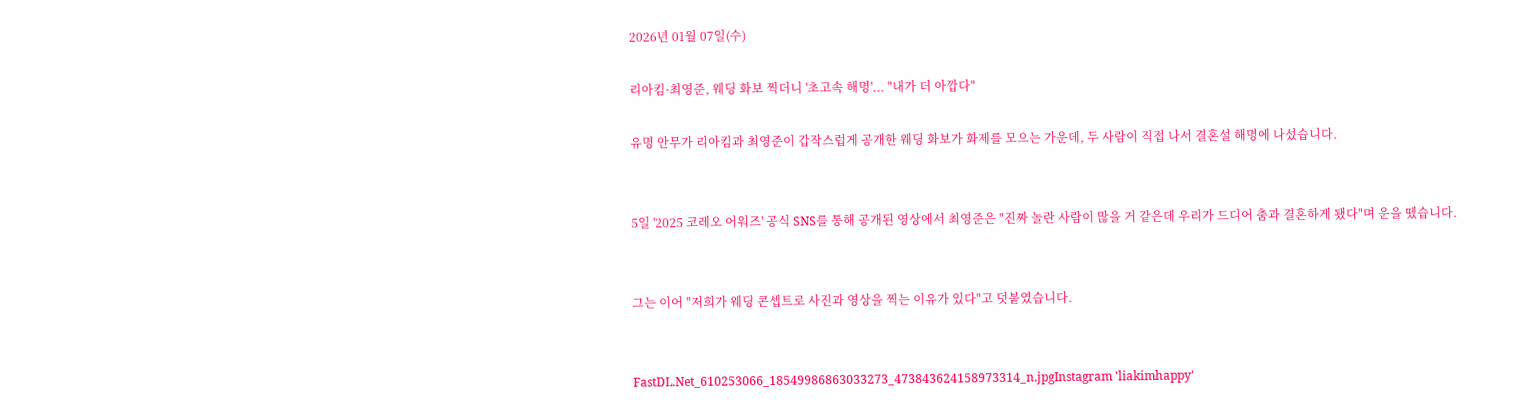2026년 01월 07일(수)

리아킴·최영준, 웨딩 화보 찍더니 '초고속 해명'... "내가 더 아깝다"

유명 안무가 리아킴과 최영준이 갑작스럽게 공개한 웨딩 화보가 화제를 모으는 가운데, 두 사람이 직접 나서 결혼설 해명에 나섰습니다.


5일 '2025 코레오 어워즈' 공식 SNS를 통해 공개된 영상에서 최영준은 "진짜 놀란 사람이 많을 거 같은데 우리가 드디어 춤과 결혼하게 됐다"며 운을 뗐습니다.


그는 이어 "저희가 웨딩 콘셉트로 사진과 영상을 찍는 이유가 있다"고 덧붙였습니다.


FastDL.Net_610253066_18549986863033273_473843624158973314_n.jpgInstagram 'liakimhappy'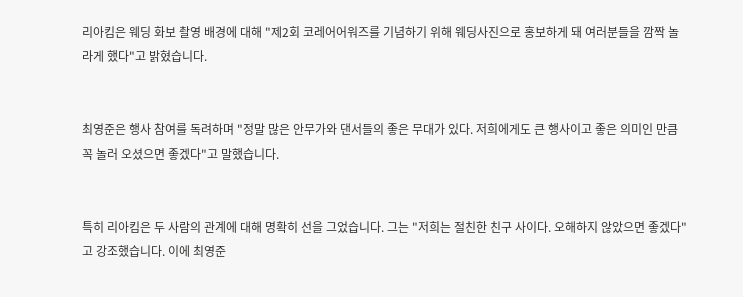리아킴은 웨딩 화보 촬영 배경에 대해 "제2회 코레어어워즈를 기념하기 위해 웨딩사진으로 홍보하게 돼 여러분들을 깜짝 놀라게 했다"고 밝혔습니다.


최영준은 행사 참여를 독려하며 "정말 많은 안무가와 댄서들의 좋은 무대가 있다. 저희에게도 큰 행사이고 좋은 의미인 만큼 꼭 놀러 오셨으면 좋겠다"고 말했습니다.


특히 리아킴은 두 사람의 관계에 대해 명확히 선을 그었습니다. 그는 "저희는 절친한 친구 사이다. 오해하지 않았으면 좋겠다"고 강조했습니다. 이에 최영준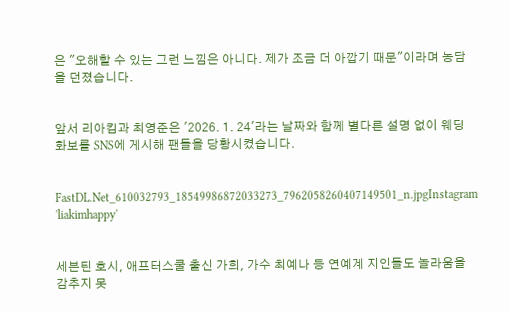은 "오해할 수 있는 그런 느낌은 아니다. 제가 조금 더 아깝기 때문"이라며 농담을 던졌습니다.


앞서 리아킴과 최영준은 '2026. 1. 24'라는 날짜와 함께 별다른 설명 없이 웨딩 화보를 SNS에 게시해 팬들을 당황시켰습니다.


FastDL.Net_610032793_18549986872033273_7962058260407149501_n.jpgInstagram 'liakimhappy'


세븐틴 호시, 애프터스쿨 출신 가희, 가수 최예나 등 연예계 지인들도 놀라움을 감추지 못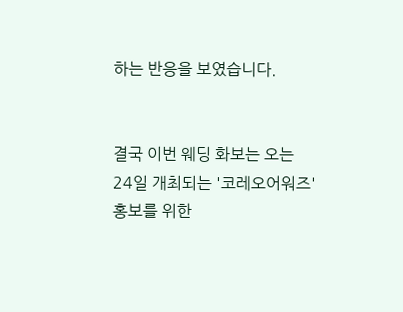하는 반응을 보였습니다.


결국 이번 웨딩 화보는 오는 24일 개최되는 '코레오어워즈' 홍보를 위한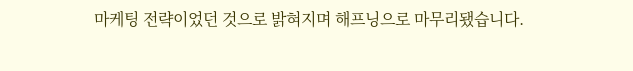마케팅 전략이었던 것으로 밝혀지며 해프닝으로 마무리됐습니다.